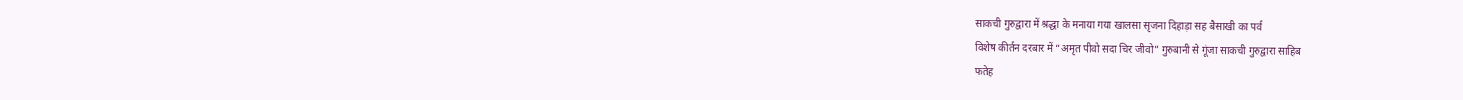साकची गुरुद्वारा में श्रद्धा के मनाया गया खालसा सृजना दिहाड़ा सह बैसाखी का पर्व
विशेष कीर्तन दरबार में “अमृत पीवो सदा चिर जीवो” गुरुबानी से गूंजा साकची गुरुद्वारा साहिब
फतेह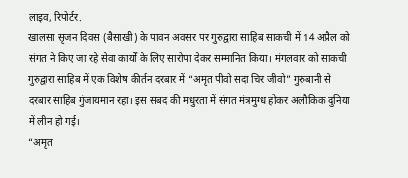लाइव, रिपोर्टर.
खालसा सृजन दिवस (बैसाखी) के पावन अवसर पर गुरुद्वारा साहिब साकची में 14 अप्रैल को संगत ने किए जा रहे सेवा कार्यों के लिए सारोपा देकर सम्मानित किया। मंगलवार को साकची गुरुद्वारा साहिब में एक विशेष कीर्तन दरबार में “अमृत पीवो सदा चिर जीवो” गुरुबानी से दरबार साहिब गुंजायमान रहा। इस सबद की मधुरता में संगत मंत्रमुग्ध होकर अलौकिक दुनिया में लीन हो गई।
“अमृत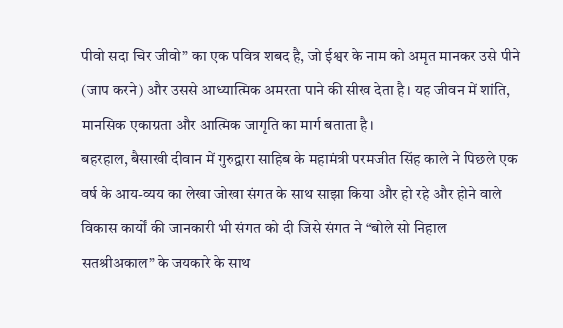पीवो सदा चिर जीवो” का एक पवित्र शबद है, जो ईश्वर के नाम को अमृत मानकर उसे पीने (जाप करने) और उससे आध्यात्मिक अमरता पाने की सीख देता है। यह जीवन में शांति, मानसिक एकाग्रता और आत्मिक जागृति का मार्ग बताता है।
बहरहाल, बैसाखी दीवान में गुरुद्वारा साहिब के महामंत्री परमजीत सिंह काले ने पिछले एक वर्ष के आय-व्यय का लेखा जोखा संगत के साथ साझा किया और हो रहे और होने वाले विकास कार्यों की जानकारी भी संगत को दी जिसे संगत ने “बोले सो निहाल सतश्रीअकाल” के जयकारे के साथ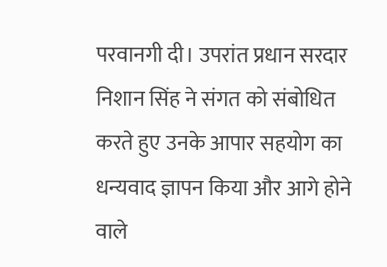परवानगी दी। उपरांत प्रधान सरदार निशान सिंह ने संगत को संबोधित करते हुए उनके आपार सहयोग का धन्यवाद ज्ञापन किया और आगे होने वाले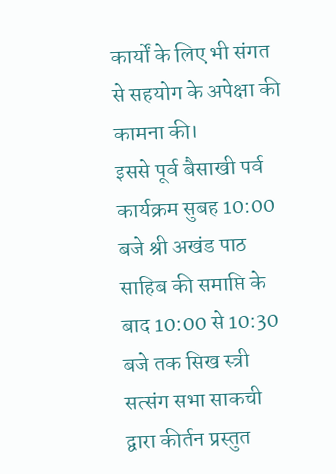कार्यों के लिए भी संगत से सहयोग के अपेक्षा की कामना की।
इससे पूर्व बैसाखी पर्व कार्यक्रम सुबह 10:00 बजे श्री अखंड पाठ साहिब की समाप्ति के बाद 10:00 से 10:30 बजे तक सिख स्त्री सत्संग सभा साकची द्वारा कीर्तन प्रस्तुत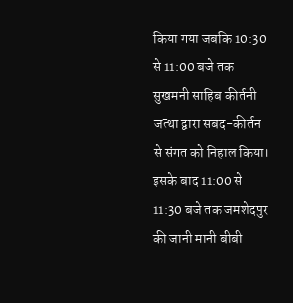किया गया जबकि 10:30 से 11:00 बजे तक सुखमनी साहिब कीर्तनी जत्था द्वारा सबद-कीर्तन से संगत को निहाल किया। इसके बाद 11:00 से 11:30 बजे तक जमशेदपुर की जानी मानी बीबी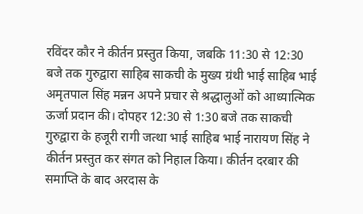रविंदर कौर ने कीर्तन प्रस्तुत किया, जबकि 11:30 से 12:30 बजे तक गुरुद्वारा साहिब साकची के मुख्य ग्रंथी भाई साहिब भाई अमृतपाल सिंह मन्नन अपने प्रचार से श्रद्धालुओं को आध्यात्मिक ऊर्जा प्रदान की। दोपहर 12:30 से 1:30 बजे तक साकची गुरुद्वारा के हजूरी रागी जत्था भाई साहिब भाई नारायण सिंह ने कीर्तन प्रस्तुत कर संगत को निहाल किया। कीर्तन दरबार की समाप्ति के बाद अरदास के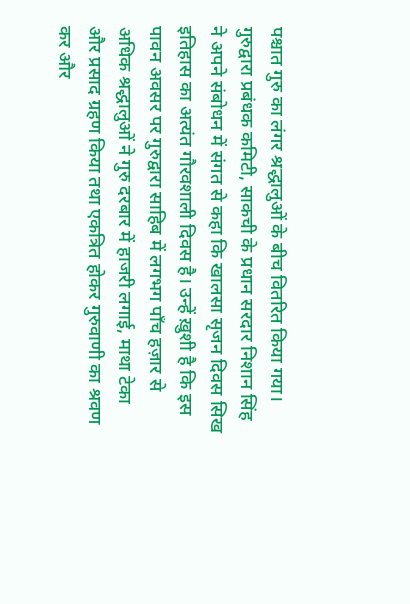पश्चात गुरु का लंगर श्रद्धालुओं के बीच वितरित किया गया।
गुरुद्वारा प्रबंधक कमिटी, साकची के प्रधान सरदार निशान सिंह ने अपने संबोधन में संगत से कहा कि खालसा सृजन दिवस सिख इतिहास का अत्यंत गौरवशाली दिवस है। उन्हें ख़ुशी है कि इस पावन अवसर पर गुरुद्वारा साहिब में लगभग पाँच हज़ार से अधिक श्रद्धालुओं ने गुरु दरबार में हाजरी लगाई, माथा टेका और प्रसाद ग्रहण किया तथा एकत्रित होकर गुरुवाणी का श्रवण कर और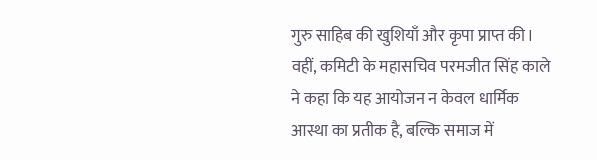गुरु साहिब की खुशियाँ और कृपा प्राप्त की।
वहीं, कमिटी के महासचिव परमजीत सिंह काले ने कहा कि यह आयोजन न केवल धार्मिक आस्था का प्रतीक है, बल्कि समाज में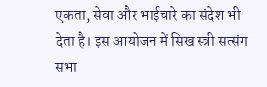एकता, सेवा और भाईचारे का संदेश भी देता है। इस आयोजन में सिख स्त्री सत्संग सभा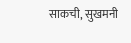साकची, सुखमनी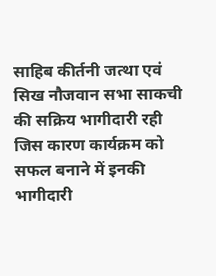साहिब कीर्तनी जत्था एवं सिख नौजवान सभा साकची की सक्रिय भागीदारी रही जिस कारण कार्यक्रम को सफल बनाने में इनकी भागीदारी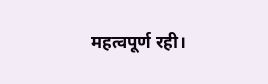महत्वपूर्ण रही।